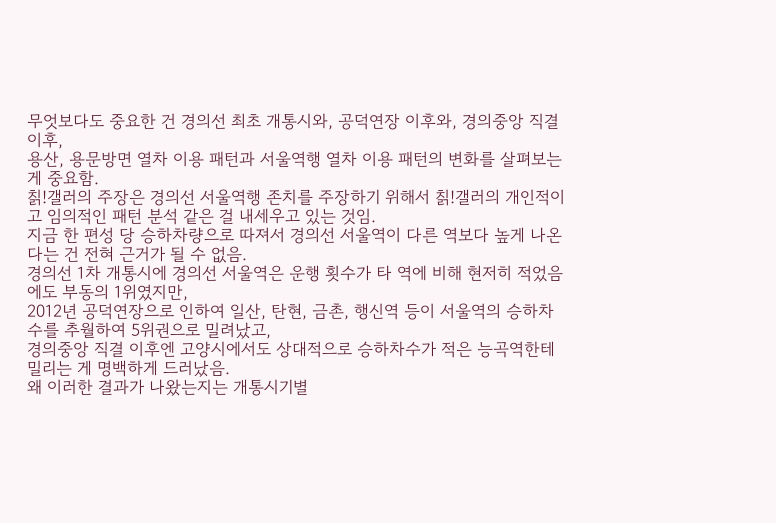무엇보다도 중요한 건 경의선 최초 개통시와, 공덕연장 이후와, 경의중앙 직결 이후,
용산, 용문방면 열차 이용 패턴과 서울역행 열차 이용 패턴의 변화를 살펴보는게 중요함.
칡!갤러의 주장은 경의선 서울역행 존치를 주장하기 위해서 칡!갤러의 개인적이고 임의적인 패턴 분석 같은 걸 내세우고 있는 것임.
지금 한 편성 당 승하차량으로 따져서 경의선 서울역이 다른 역보다 높게 나온다는 건 전혀 근거가 될 수 없음.
경의선 1차 개통시에 경의선 서울역은 운행 횟수가 타 역에 비해 현저히 적었음에도 부동의 1위였지만,
2012년 공덕연장으로 인하여 일산, 탄현, 금촌, 행신역 등이 서울역의 승하차수를 추월하여 5위권으로 밀려났고,
경의중앙 직결 이후엔 고양시에서도 상대적으로 승하차수가 적은 능곡역한테 밀리는 게 명백하게 드러났음.
왜 이러한 결과가 나왔는지는 개통시기별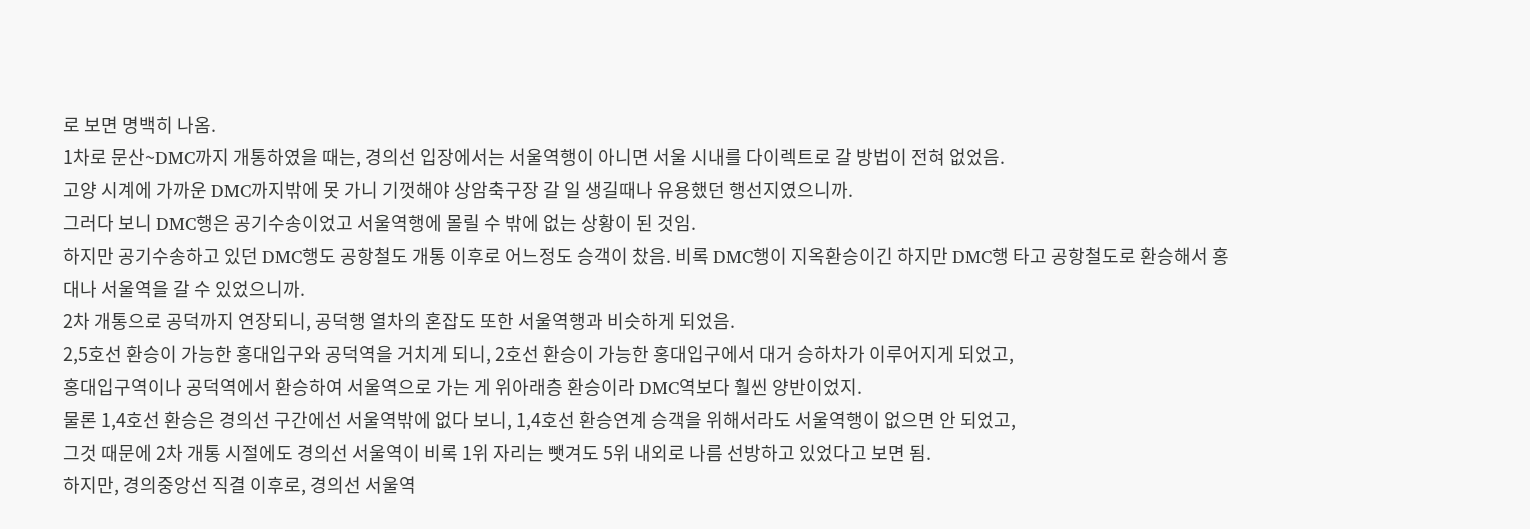로 보면 명백히 나옴.
1차로 문산~DMC까지 개통하였을 때는, 경의선 입장에서는 서울역행이 아니면 서울 시내를 다이렉트로 갈 방법이 전혀 없었음.
고양 시계에 가까운 DMC까지밖에 못 가니 기껏해야 상암축구장 갈 일 생길때나 유용했던 행선지였으니까.
그러다 보니 DMC행은 공기수송이었고 서울역행에 몰릴 수 밖에 없는 상황이 된 것임.
하지만 공기수송하고 있던 DMC행도 공항철도 개통 이후로 어느정도 승객이 찼음. 비록 DMC행이 지옥환승이긴 하지만 DMC행 타고 공항철도로 환승해서 홍대나 서울역을 갈 수 있었으니까.
2차 개통으로 공덕까지 연장되니, 공덕행 열차의 혼잡도 또한 서울역행과 비슷하게 되었음.
2,5호선 환승이 가능한 홍대입구와 공덕역을 거치게 되니, 2호선 환승이 가능한 홍대입구에서 대거 승하차가 이루어지게 되었고,
홍대입구역이나 공덕역에서 환승하여 서울역으로 가는 게 위아래층 환승이라 DMC역보다 훨씬 양반이었지.
물론 1,4호선 환승은 경의선 구간에선 서울역밖에 없다 보니, 1,4호선 환승연계 승객을 위해서라도 서울역행이 없으면 안 되었고,
그것 때문에 2차 개통 시절에도 경의선 서울역이 비록 1위 자리는 뺏겨도 5위 내외로 나름 선방하고 있었다고 보면 됨.
하지만, 경의중앙선 직결 이후로, 경의선 서울역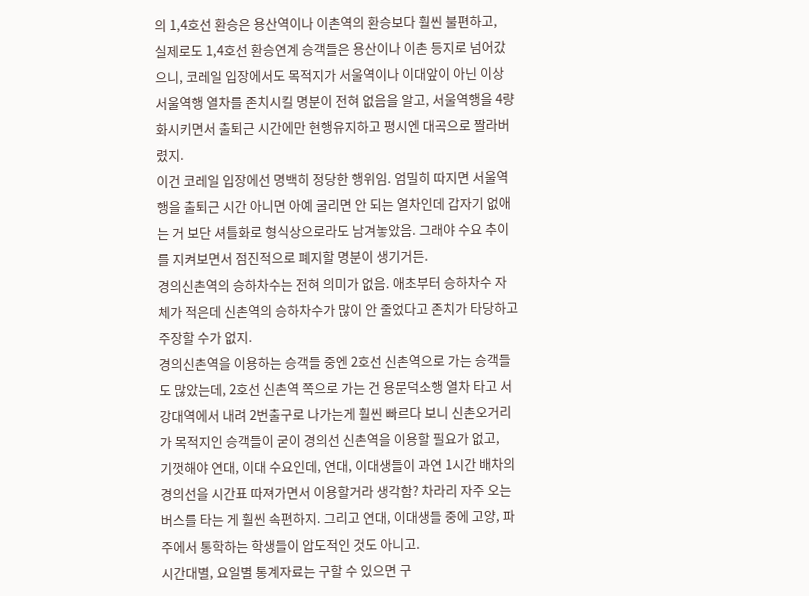의 1,4호선 환승은 용산역이나 이촌역의 환승보다 훨씬 불편하고,
실제로도 1,4호선 환승연계 승객들은 용산이나 이촌 등지로 넘어갔으니, 코레일 입장에서도 목적지가 서울역이나 이대앞이 아닌 이상 서울역행 열차를 존치시킬 명분이 전혀 없음을 알고, 서울역행을 4량화시키면서 출퇴근 시간에만 현행유지하고 평시엔 대곡으로 짤라버렸지.
이건 코레일 입장에선 명백히 정당한 행위임. 엄밀히 따지면 서울역행을 출퇴근 시간 아니면 아예 굴리면 안 되는 열차인데 갑자기 없애는 거 보단 셔틀화로 형식상으로라도 남겨놓았음. 그래야 수요 추이를 지켜보면서 점진적으로 폐지할 명분이 생기거든.
경의신촌역의 승하차수는 전혀 의미가 없음. 애초부터 승하차수 자체가 적은데 신촌역의 승하차수가 많이 안 줄었다고 존치가 타당하고 주장할 수가 없지.
경의신촌역을 이용하는 승객들 중엔 2호선 신촌역으로 가는 승객들도 많았는데, 2호선 신촌역 쪽으로 가는 건 용문덕소행 열차 타고 서강대역에서 내려 2번출구로 나가는게 훨씬 빠르다 보니 신촌오거리가 목적지인 승객들이 굳이 경의선 신촌역을 이용할 필요가 없고,
기껏해야 연대, 이대 수요인데, 연대, 이대생들이 과연 1시간 배차의 경의선을 시간표 따져가면서 이용할거라 생각함? 차라리 자주 오는 버스를 타는 게 훨씬 속편하지. 그리고 연대, 이대생들 중에 고양, 파주에서 통학하는 학생들이 압도적인 것도 아니고.
시간대별, 요일별 통계자료는 구할 수 있으면 구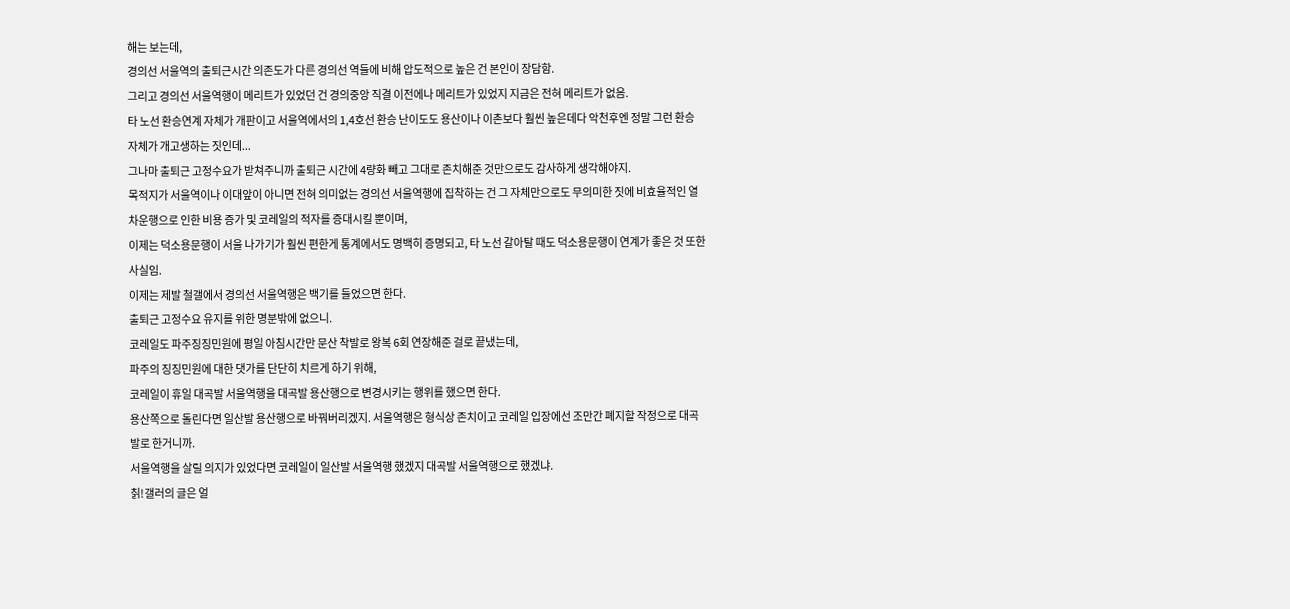해는 보는데,
경의선 서울역의 출퇴근시간 의존도가 다른 경의선 역들에 비해 압도적으로 높은 건 본인이 장담함.
그리고 경의선 서울역행이 메리트가 있었던 건 경의중앙 직결 이전에나 메리트가 있었지 지금은 전혀 메리트가 없음.
타 노선 환승연계 자체가 개판이고 서울역에서의 1,4호선 환승 난이도도 용산이나 이촌보다 훨씬 높은데다 악천후엔 정말 그런 환승 자체가 개고생하는 짓인데...
그나마 출퇴근 고정수요가 받쳐주니까 출퇴근 시간에 4량화 빼고 그대로 존치해준 것만으로도 감사하게 생각해야지.
목적지가 서울역이나 이대앞이 아니면 전혀 의미없는 경의선 서울역행에 집착하는 건 그 자체만으로도 무의미한 짓에 비효율적인 열차운행으로 인한 비용 증가 및 코레일의 적자를 증대시킬 뿐이며,
이제는 덕소용문행이 서울 나가기가 훨씬 편한게 통계에서도 명백히 증명되고, 타 노선 갈아탈 때도 덕소용문행이 연계가 좋은 것 또한 사실임.
이제는 제발 철갤에서 경의선 서울역행은 백기를 들었으면 한다.
출퇴근 고정수요 유지를 위한 명분밖에 없으니.
코레일도 파주징징민원에 평일 아침시간만 문산 착발로 왕복 6회 연장해준 걸로 끝냈는데,
파주의 징징민원에 대한 댓가를 단단히 치르게 하기 위해,
코레일이 휴일 대곡발 서울역행을 대곡발 용산행으로 변경시키는 행위를 했으면 한다.
용산쪽으로 돌린다면 일산발 용산행으로 바꿔버리겠지. 서울역행은 형식상 존치이고 코레일 입장에선 조만간 폐지할 작정으로 대곡발로 한거니까.
서울역행을 살릴 의지가 있었다면 코레일이 일산발 서울역행 했겠지 대곡발 서울역행으로 했겠냐.
칡!갤러의 글은 얼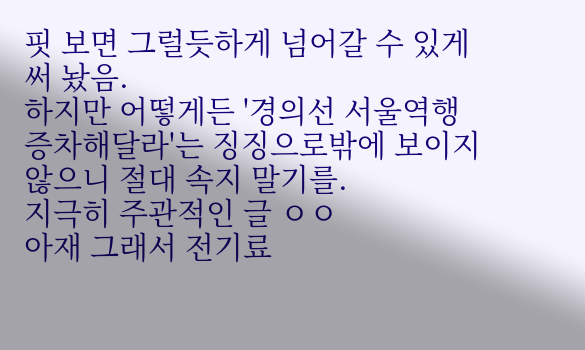핏 보면 그럴듯하게 넘어갈 수 있게 써 놨음.
하지만 어떻게든 '경의선 서울역행 증차해달라'는 징징으로밖에 보이지 않으니 절대 속지 말기를.
지극히 주관적인 글 ㅇㅇ
아재 그래서 전기료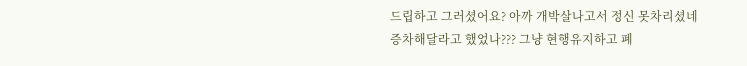드립하고 그러셨어요? 아까 개박살나고서 정신 못차리셨네
증차해달라고 했었나??? 그냥 현행유지하고 폐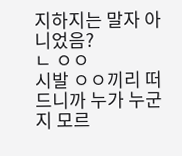지하지는 말자 아니었음?
ㄴ ㅇㅇ
시발 ㅇㅇ끼리 떠드니까 누가 누군지 모르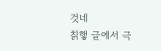것네
칡햏 글에서 극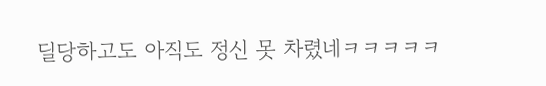딜당하고도 아직도 정신 못 차렸네ㅋㅋㅋㅋㅋ